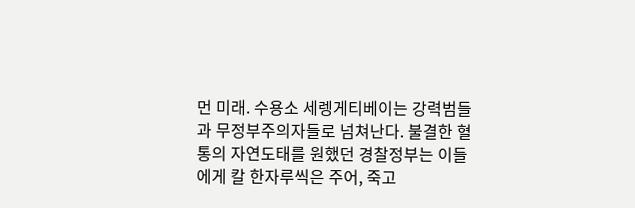먼 미래. 수용소 세렝게티베이는 강력범들과 무정부주의자들로 넘쳐난다. 불결한 혈통의 자연도태를 원했던 경찰정부는 이들에게 칼 한자루씩은 주어, 죽고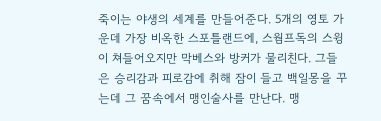죽이는 야생의 세계를 만들어준다. 5개의 영토 가운데 가장 비옥한 스포틀랜드에, 스웜프독의 스윙이 쳐들어오지만 막베스와 방커가 물리친다. 그들은 승리감과 피로감에 취해 잠이 들고 백일몽을 꾸는데 그 꿈속에서 맹인술사를 만난다. 맹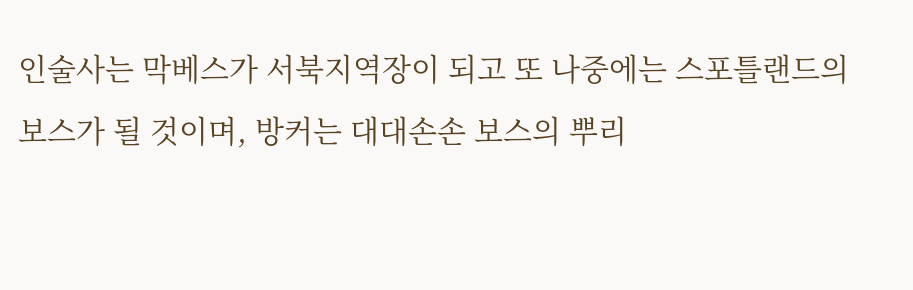인술사는 막베스가 서북지역장이 되고 또 나중에는 스포틀랜드의 보스가 될 것이며, 방커는 대대손손 보스의 뿌리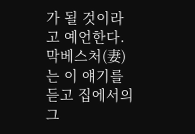가 될 것이라고 예언한다. 막베스처(妻)는 이 얘기를 듣고 집에서의 그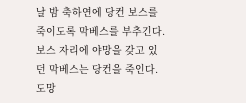날 밤 축하연에 당컨 보스를 죽이도록 막베스를 부추긴다. 보스 자리에 야망을 갖고 있던 막베스는 당컨을 죽인다. 도망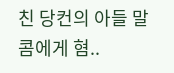친 당컨의 아들 말콤에게 혐..